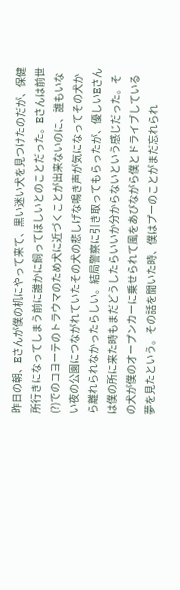昨日の朝、Eさんが僕の机にやって来て、黒い迷い犬を見つけたのだが、保健所行きになってしまう前に誰かに飼ってほしいとのことだった。Eさんは前世(?)でのコヨーテのトラウマのため犬に近づくことが出来ないのに、誰もいない夜の公園につながれていたその犬の悲しげな鳴き声が気になってその犬から離れられなかったらしい。結局警察に引き取ってもらったが、優しいEさんは僕の所に来た時もまだどうしたらいいか分からないという感じだった。その犬が僕のオープンカーに乗せられて風をあびながら僕とドライブしている夢を見たという。その話を聞いた時、僕はプーのことがまだ忘れられ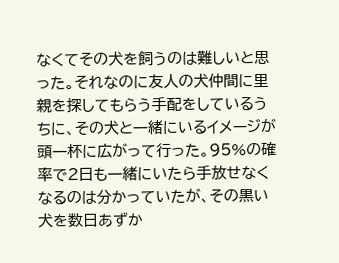なくてその犬を飼うのは難しいと思った。それなのに友人の犬仲間に里親を探してもらう手配をしているうちに、その犬と一緒にいるイメージが頭一杯に広がって行った。95%の確率で2日も一緒にいたら手放せなくなるのは分かっていたが、その黒い犬を数日あずか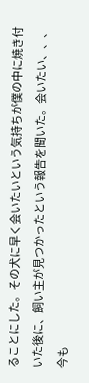ることにした。その犬に早く会いたいという気持ちが僕の中に焼き付いた後に、飼い主が見つかったという報告を聞いた。会いたい、、、今も